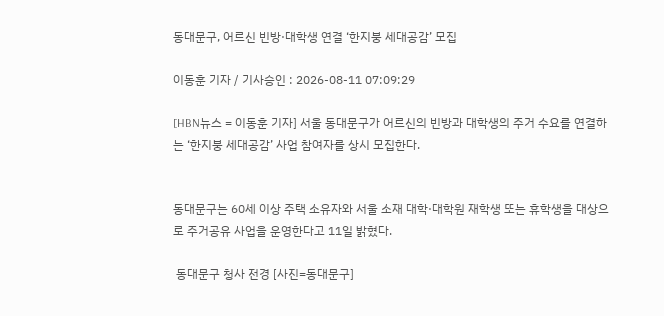동대문구, 어르신 빈방·대학생 연결 ‘한지붕 세대공감’ 모집

이동훈 기자 / 기사승인 : 2026-08-11 07:09:29

[HBN뉴스 = 이동훈 기자] 서울 동대문구가 어르신의 빈방과 대학생의 주거 수요를 연결하는 ‘한지붕 세대공감’ 사업 참여자를 상시 모집한다.


동대문구는 60세 이상 주택 소유자와 서울 소재 대학·대학원 재학생 또는 휴학생을 대상으로 주거공유 사업을 운영한다고 11일 밝혔다.

 동대문구 청사 전경 [사진=동대문구]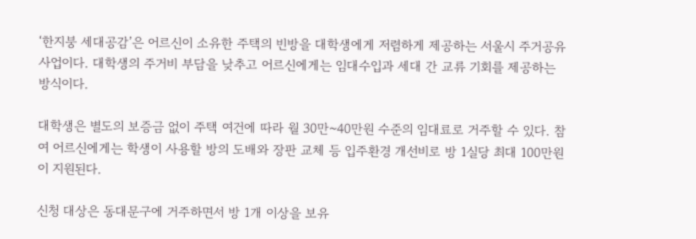‘한지붕 세대공감’은 어르신이 소유한 주택의 빈방을 대학생에게 저렴하게 제공하는 서울시 주거공유 사업이다. 대학생의 주거비 부담을 낮추고 어르신에게는 임대수입과 세대 간 교류 기회를 제공하는 방식이다.

대학생은 별도의 보증금 없이 주택 여건에 따라 월 30만~40만원 수준의 임대료로 거주할 수 있다. 참여 어르신에게는 학생이 사용할 방의 도배와 장판 교체 등 입주환경 개선비로 방 1실당 최대 100만원이 지원된다.

신청 대상은 동대문구에 거주하면서 방 1개 이상을 보유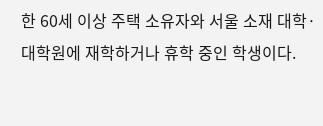한 60세 이상 주택 소유자와 서울 소재 대학·대학원에 재학하거나 휴학 중인 학생이다.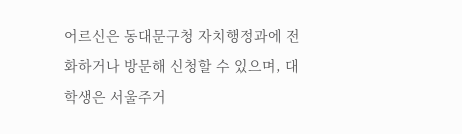어르신은 동대문구청 자치행정과에 전화하거나 방문해 신청할 수 있으며, 대학생은 서울주거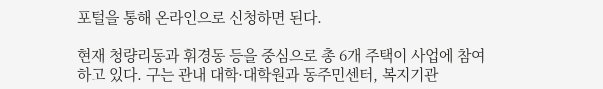포털을 통해 온라인으로 신청하면 된다.

현재 청량리동과 휘경동 등을 중심으로 총 6개 주택이 사업에 참여하고 있다. 구는 관내 대학·대학원과 동주민센터, 복지기관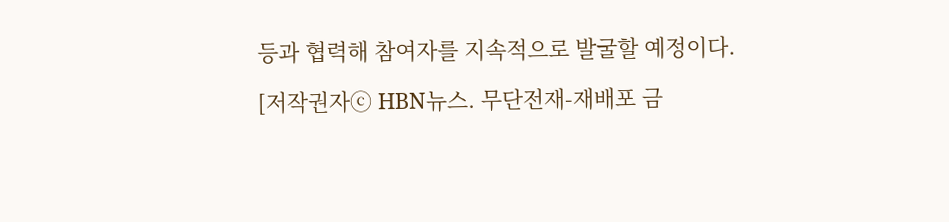등과 협력해 참여자를 지속적으로 발굴할 예정이다.

[저작권자ⓒ HBN뉴스. 무단전재-재배포 금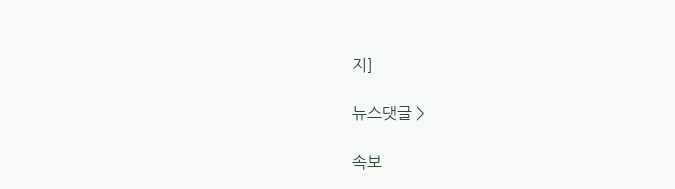지]

뉴스댓글 >

속보